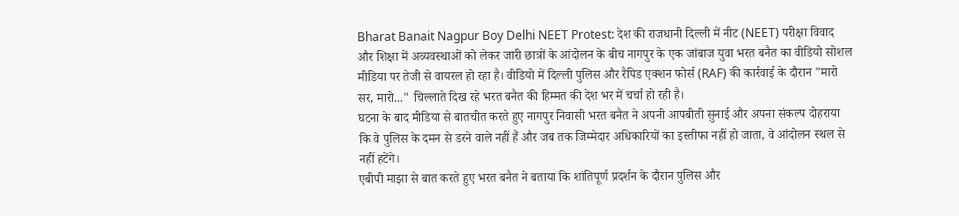Bharat Banait Nagpur Boy Delhi NEET Protest: देश की राजधानी दिल्ली में नीट (NEET) परीक्षा विवाद और शिक्षा में अव्यवस्थाओं को लेकर जारी छात्रों के आंदोलन के बीच नागपुर के एक जांबाज युवा भरत बनैत का वीडियो सोशल मीडिया पर तेजी से वायरल हो रहा है। वीडियो में दिल्ली पुलिस और रैपिड एक्शन फोर्स (RAF) की कार्रवाई के दौरान "मारो सर, मारो..." चिल्लाते दिख रहे भरत बनैत की हिम्मत की देश भर में चर्चा हो रही है।
घटना के बाद मीडिया से बातचीत करते हुए नागपुर निवासी भरत बनैत ने अपनी आपबीती सुनाई और अपना संकल्प दोहराया कि वे पुलिस के दमन से डरने वाले नहीं हैं और जब तक जिम्मेदार अधिकारियों का इस्तीफा नहीं हो जाता, वे आंदोलन स्थल से नहीं हटेंगे।
एबीपी माझा से बात करते हुए भरत बनैत ने बताया कि शांतिपूर्ण प्रदर्शन के दौरान पुलिस और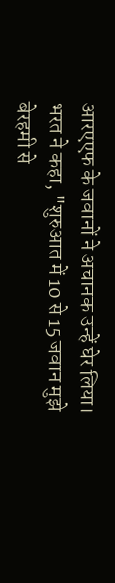आरएएफ के जवानों ने अचानक उन्हें घेर लिया। भरत ने कहा, "शुरुआत में 10 से 15 जवान मुझे बेरहमी से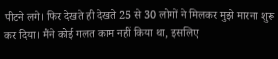पीटने लगे। फिर देखते ही देखते 25 से 30 लोगों ने मिलकर मुझे मारना शुरू कर दिया। मैंने कोई गलत काम नहीं किया था, इसलिए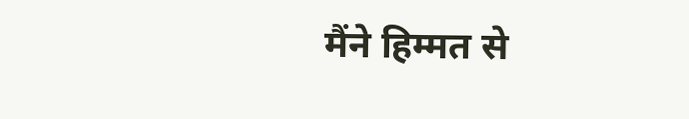मैंने हिम्मत से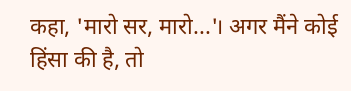कहा, 'मारो सर, मारो...'। अगर मैंने कोई हिंसा की है, तो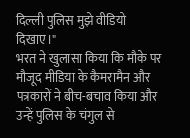दिल्ली पुलिस मुझे वीडियो दिखाए।"
भरत ने खुलासा किया कि मौके पर मौजूद मीडिया के कैमरामैन और पत्रकारों ने बीच-बचाव किया और उन्हें पुलिस के चंगुल से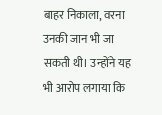बाहर निकाला, वरना उनकी जान भी जा सकती थी। उन्होंने यह भी आरोप लगाया कि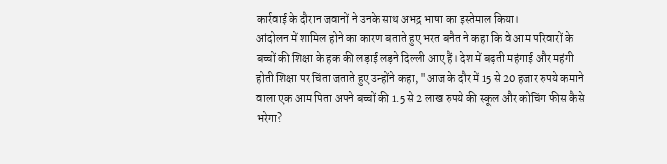कार्रवाई के दौरान जवानों ने उनके साथ अभद्र भाषा का इस्तेमाल किया।
आंदोलन में शामिल होने का कारण बताते हुए भरत बनैत ने कहा कि वे आम परिवारों के बच्चों की शिक्षा के हक की लड़ाई लड़ने दिल्ली आए हैं। देश में बढ़ती महंगाई और महंगी होती शिक्षा पर चिंता जताते हुए उन्होंने कहा, "आज के दौर में 15 से 20 हजार रुपये कमाने वाला एक आम पिता अपने बच्चों की 1.5 से 2 लाख रुपये की स्कूल और कोचिंग फीस कैसे भरेगा?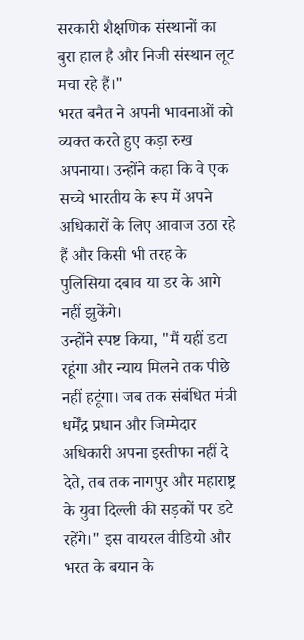सरकारी शैक्षणिक संस्थानों का बुरा हाल है और निजी संस्थान लूट मचा रहे हैं।"
भरत बनैत ने अपनी भावनाओं को व्यक्त करते हुए कड़ा रुख अपनाया। उन्होंने कहा कि वे एक सच्चे भारतीय के रूप में अपने अधिकारों के लिए आवाज उठा रहे हैं और किसी भी तरह के पुलिसिया दबाव या डर के आगे नहीं झुकेंगे।
उन्होंने स्पष्ट किया, "मैं यहीं डटा रहूंगा और न्याय मिलने तक पीछे नहीं हटूंगा। जब तक संबंधित मंत्री धर्मेंद्र प्रधान और जिम्मेदार अधिकारी अपना इस्तीफा नहीं दे देते, तब तक नागपुर और महाराष्ट्र के युवा दिल्ली की सड़कों पर डटे रहेंगे।" इस वायरल वीडियो और भरत के बयान के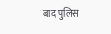बाद पुलिस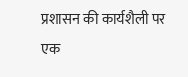प्रशासन की कार्यशैली पर एक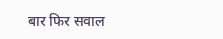बार फिर सवाल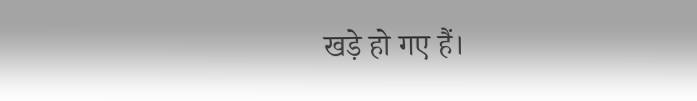खड़े हो गए हैं।